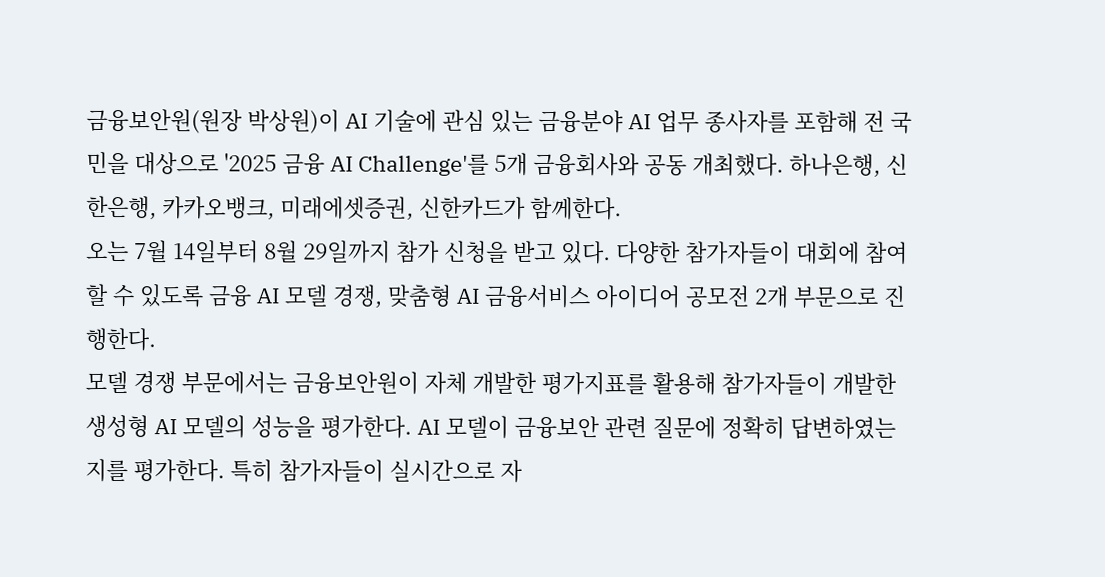금융보안원(원장 박상원)이 AI 기술에 관심 있는 금융분야 AI 업무 종사자를 포함해 전 국민을 대상으로 '2025 금융 AI Challenge'를 5개 금융회사와 공동 개최했다. 하나은행, 신한은행, 카카오뱅크, 미래에셋증권, 신한카드가 함께한다.
오는 7월 14일부터 8월 29일까지 참가 신청을 받고 있다. 다양한 참가자들이 대회에 참여할 수 있도록 금융 AI 모델 경쟁, 맞춤형 AI 금융서비스 아이디어 공모전 2개 부문으로 진행한다.
모델 경쟁 부문에서는 금융보안원이 자체 개발한 평가지표를 활용해 참가자들이 개발한 생성형 AI 모델의 성능을 평가한다. AI 모델이 금융보안 관련 질문에 정확히 답변하였는지를 평가한다. 특히 참가자들이 실시간으로 자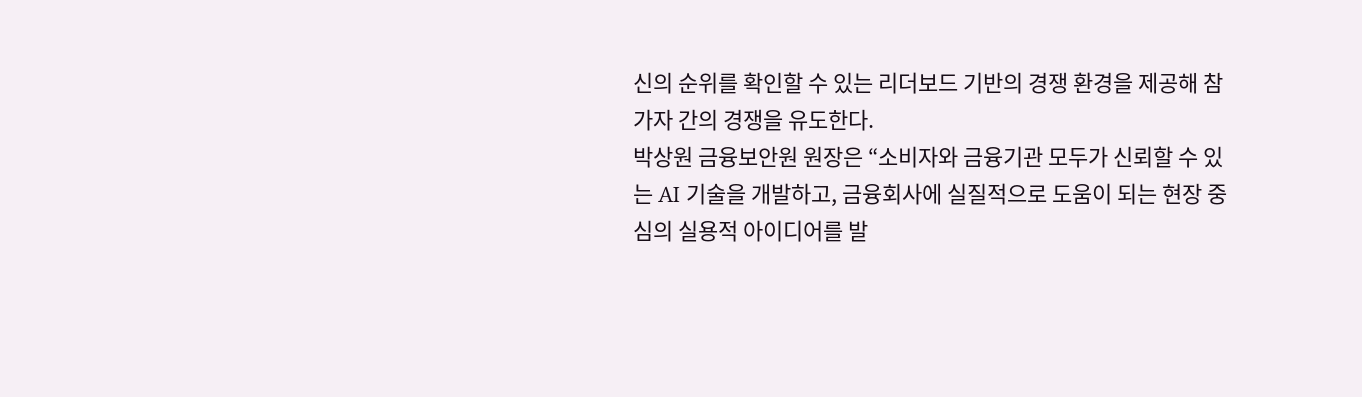신의 순위를 확인할 수 있는 리더보드 기반의 경쟁 환경을 제공해 참가자 간의 경쟁을 유도한다.
박상원 금융보안원 원장은 “소비자와 금융기관 모두가 신뢰할 수 있는 AI 기술을 개발하고, 금융회사에 실질적으로 도움이 되는 현장 중심의 실용적 아이디어를 발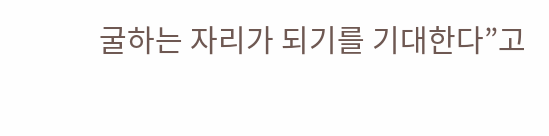굴하는 자리가 되기를 기대한다”고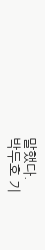말했다.
박두호 기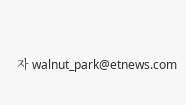자 walnut_park@etnews.com